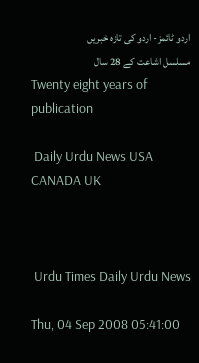اردو ٹائمز- اردو کی تازہ خبریں
مسلسل اشاعت کے 28 سال
Twenty eight years of publication

 Daily Urdu News USA CANADA UK



 Urdu Times Daily Urdu News

Thu, 04 Sep 2008 05:41:00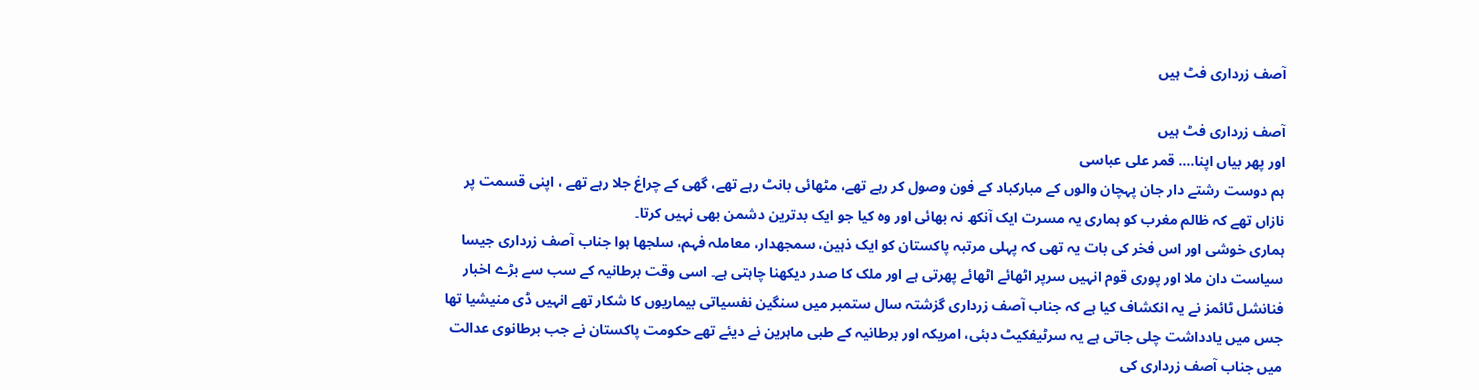آصف زرداری فٹ ہیں

آصف زرداری فٹ ہیں
اور پھر بیاں اپنا.... قمر علی عباسی
ہم دوست رشتے دار جان پہچان والوں کے مبارکباد کے فون وصول کر رہے تھے، مٹھائی بانٹ رہے تھے، گھی کے چراغ جلا رہے تھے ، اپنی قسمت پر نازاں تھے کہ ظالم مغرب کو ہماری یہ مسرت ایک آنکھ نہ بھائی اور وہ کیا جو ایک بدترین دشمن بھی نہیں کرتا۔
ہماری خوشی اور اس فخر کی بات یہ تھی کہ پہلی مرتبہ پاکستان کو ایک ذہین، سمجھدار، معاملہ فہم، سلجھا ہوا جناب آصف زرداری جیسا سیاست دان ملا اور پوری قوم انہیں سرپر اٹھائے اٹھائے پھرتی ہے اور ملک کا صدر دیکھنا چاہتی ہے۔ اسی وقت برطانیہ کے سب سے بڑے اخبار فنانشل ٹائمز نے یہ انکشاف کیا ہے کہ جناب آصف زرداری گزشتہ سال ستمبر میں سنگین نفسیاتی بیماریوں کا شکار تھے انہیں ڈی منیشیا تھا جس میں یادداشت چلی جاتی ہے یہ سرٹیفکیٹ دبئی، امریکہ اور برطانیہ کے طبی ماہرین نے دیئے تھے حکومت پاکستان نے جب برطانوی عدالت میں جناب آصف زرداری کی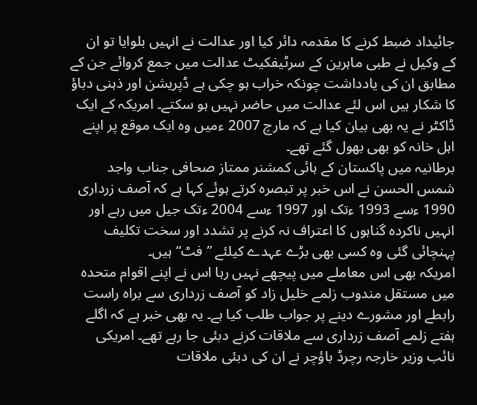جائیداد ضبط کرنے کا مقدمہ دائر کیا اور عدالت نے انہیں بلوایا تو ان کے وکیل نے طبی ماہرین کے سرٹیفکیٹ عدالت میں جمع کروائے جن کے مطابق ان کی یادداشت چونکہ خراب ہو چکی ہے ڈپریشن اور ذہنی دباؤ کا شکار ہیں اس لئے عدالت میں حاضر نہیں ہو سکتے۔ امریکہ کے ایک ڈاکٹر نے یہ بھی بیان کیا ہے کہ مارچ 2007 ءمیں وہ ایک موقع پر اپنے اہل خانہ کو بھی بھول گئے تھے۔
برطانیہ میں پاکستان کے ہائی کمشنر ممتاز صحافی جناب واجد شمس الحسن نے اس خبر پر تبصرہ کرتے ہوئے کہا ہے کہ آصف زرداری 1990 ءسے 1993 ءتک اور 1997 ءسے 2004 ءتک جیل میں رہے اور انہیں ناکردہ گناہوں کا اعتراف نہ کرنے پر تشدد اور سخت تکلیف پہنچائی گئی وہ کسی بھی بڑے عہدے کیلئے ”فٹ“ ہیں۔
امریکہ بھی اس معاملے میں پیچھے نہیں رہا اس نے اپنے اقوام متحدہ میں مستقل مندوب زلمے خلیل زاد کو آصف زرداری سے براہ راست رابطے اور مشورے دینے پر جواب طلب کیا ہے۔ یہ بھی خبر ہے کہ اگلے ہفتے زلمے آصف زرداری سے ملاقات کرنے دبئی جا رہے تھے۔ امریکی نائب وزیر خارجہ رچرڈ باؤچر نے ان کی دبئی ملاقات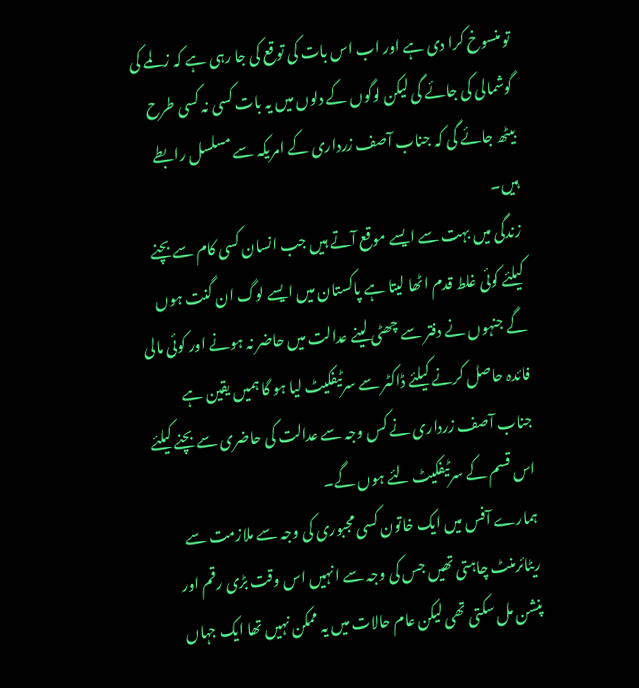تو منسوخ کرا دی ہے اور اب اس بات کی توقع کی جا رہی ہے کہ زلمے کی گوشمالی کی جائے گی لیکن لوگوں کے دلوں میں یہ بات کسی نہ کسی طرح بیٹھ جائے گی کہ جناب آصف زرداری کے امریکہ سے مسلسل رابطے ہیں۔
زندگی میں بہت سے ایسے موقع آتے ہیں جب انسان کسی کام سے بچنے کیلئے کوئی غلط قدم اٹھا لیتا ہے پاکستان میں ایسے لوگ ان گنت ہوں گے جنہوں نے دفتر سے چھٹی لینے عدالت میں حاضر نہ ہونے اور کوئی مالی فائدہ حاصل کرنے کیلئے ڈاکٹر سے سرٹیفکیٹ لیا ہو گا ہمیں یقین ہے جناب آصف زرداری نے کس وجہ سے عدالت کی حاضری سے بچنے کیلئے اس قسم کے سرٹیفکیٹ لئے ہوں گے۔
ہمارے آفس میں ایک خاتون کسی مجبوری کی وجہ سے ملازمت سے ریٹائرمنٹ چاہتی تھیں جس کی وجہ سے انہیں اس وقت بڑی رقم اور پنشن مل سکتی تھی لیکن عام حالات میں یہ ممکن نہیں تھا ایک جہاں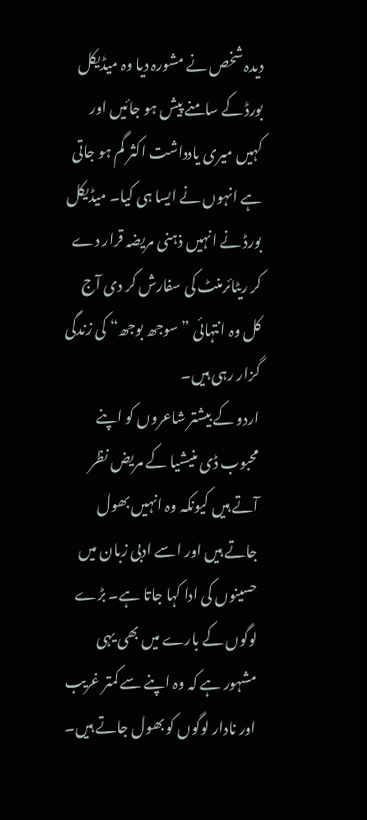دیدہ شخص نے مشورہ دیا وہ میڈیکل بورڈ کے سامنے پیش ہو جائیں اور کہیں میری یادداشت اکثر گم ہو جاتی ہے انہوں نے ایسا ہی کیا۔ میڈیکل بورڈ نے انہیں ذہنی مریضہ قرار دے کر ریٹائرمنٹ کی سفارش کر دی آج کل وہ انتہائی ”سوجھ بوجھ“ کی زندگی گزار رہی ہیں۔
اردو کے بیشتر شاعروں کو اپنے محبوب ڈی منیشیا کے مریض نظر آتے ہیں کیونکہ وہ انہیں بھول جاتے ہیں اور اسے ادبی زبان میں حسینوں کی ادا کہا جاتا ہے۔ بڑے لوگوں کے بارے میں بھی یہی مشہور ہے کہ وہ اپنے سے کمتر غریب اور نادار لوگوں کو بھول جاتے ہیں۔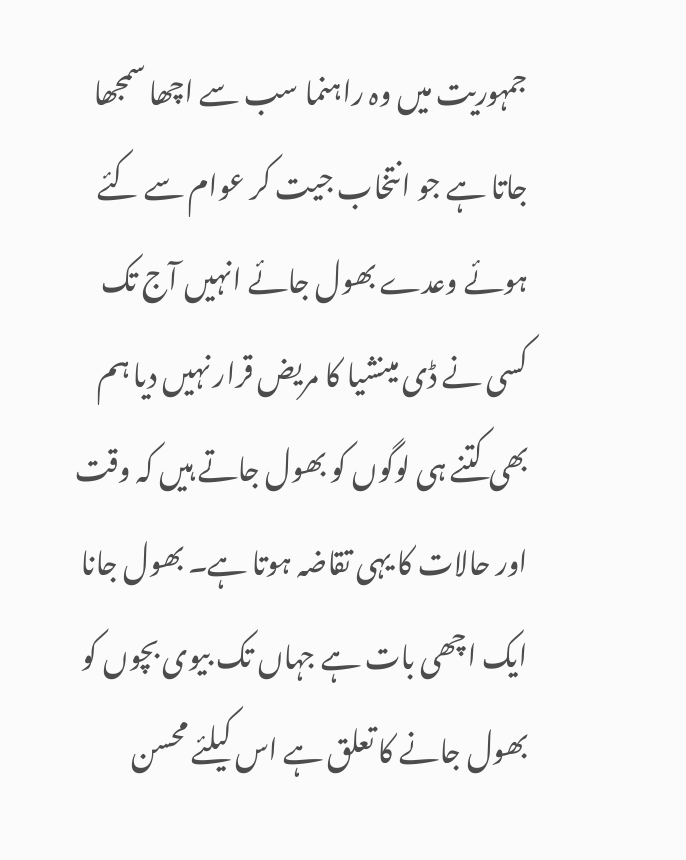جمہوریت میں وہ راہنما سب سے اچھا سمجھا جاتا ہے جو انتخاب جیت کر عوام سے کئے ہوئے وعدے بھول جائے انہیں آج تک کسی نے ڈی مینشیا کا مریض قرار نہیں دیا ہم بھی کتنے ہی لوگوں کو بھول جاتے ہیں کہ وقت اور حالات کا یہی تقاضہ ہوتا ہے۔ بھول جانا ایک اچھی بات ہے جہاں تک بیوی بچوں کو بھول جانے کا تعلق ہے اس کیلئے محسن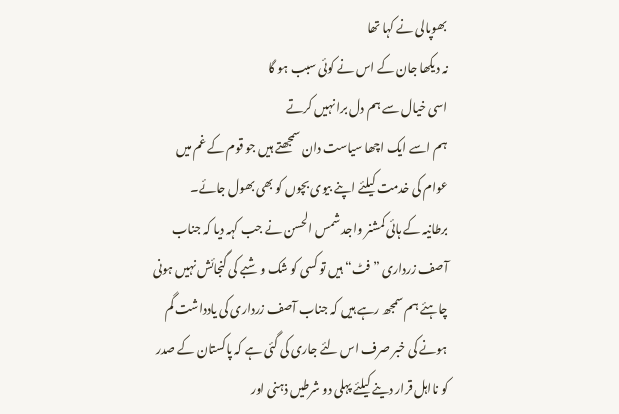بھوپالی نے کہا تھا
نہ دیکھا جان کے اس نے کوئی سبب ہو گا
اسی خیال سے ہم دل برا نہیں کرتے
ہم اسے ایک اچھا سیاست دان سمجھتے ہیں جو قوم کے غم میں عوام کی خدمت کیلئے اپنے بیوی بچوں کو بھی بھول جائے۔
برطانیہ کے ہائی کمشنر واجد شمس الحسن نے جب کہہ دیا کہ جناب آصف زرداری ”فٹ“ ہیں تو کسی کو شک و شبے کی گنجائش نہیں ہونی چاہئے ہم سمجھ رہے ہیں کہ جناب آصف زرداری کی یادداشت گم ہونے کی خبر صرف اس لئے جاری کی گئی ہے کہ پاکستان کے صدر کو نااہل قرار دینے کیلئے پہلی دو شرطیں ذہنی اور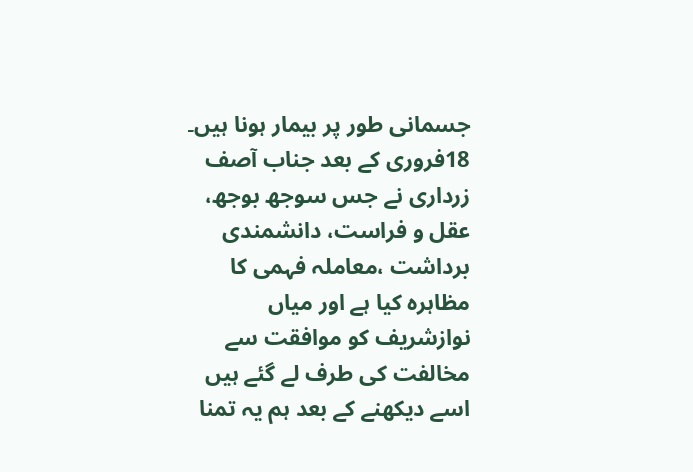جسمانی طور پر بیمار ہونا ہیں۔
18فروری کے بعد جناب آصف زرداری نے جس سوجھ بوجھ، عقل و فراست، دانشمندی برداشت ،معاملہ فہمی کا مظاہرہ کیا ہے اور میاں نوازشریف کو موافقت سے مخالفت کی طرف لے گئے ہیں اسے دیکھنے کے بعد ہم یہ تمنا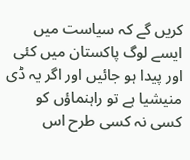کریں گے کہ سیاست میں ایسے لوگ پاکستان میں کئی اور پیدا ہو جائیں اور اگر یہ ڈی منیشیا ہے تو راہنماؤں کو کسی نہ کسی طرح اس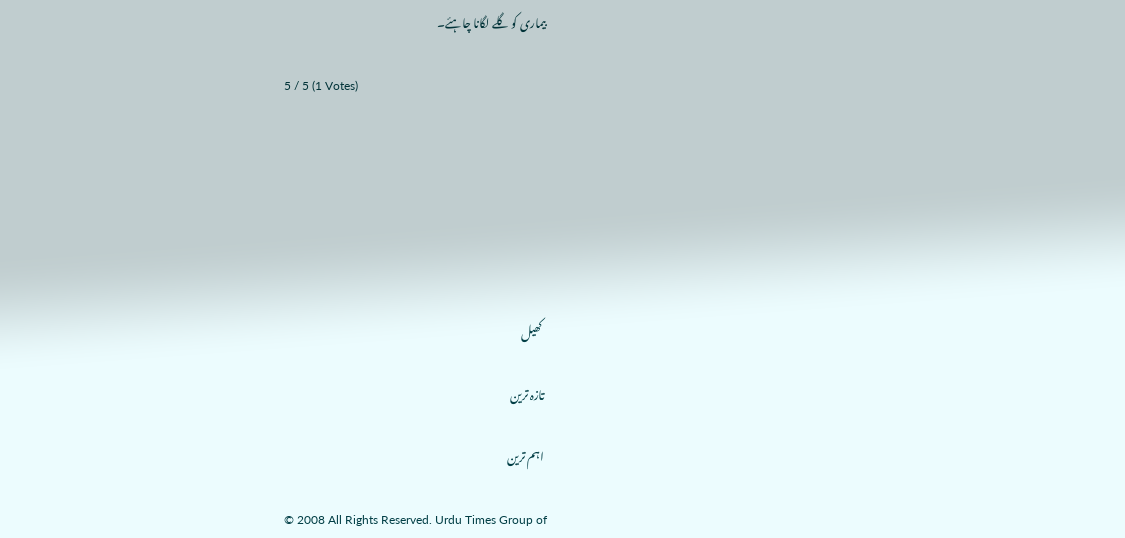بیماری کو گلے لگانا چاہئے۔

5 / 5 (1 Votes)







  کھیل

 تازہ ترین

 اہم ترین

© 2008 All Rights Reserved. Urdu Times Group of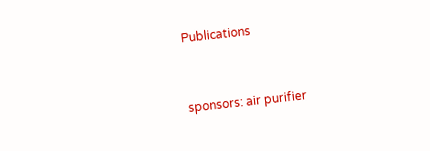Publications


sponsors: air purifier